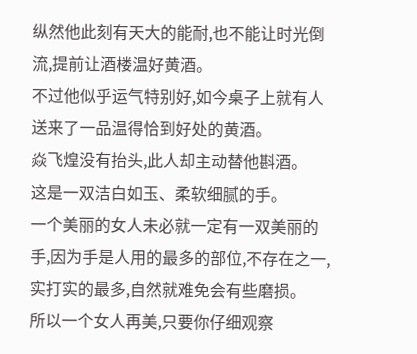纵然他此刻有天大的能耐,也不能让时光倒流,提前让酒楼温好黄酒。
不过他似乎运气特别好,如今桌子上就有人送来了一品温得恰到好处的黄酒。
焱飞煌没有抬头,此人却主动替他斟酒。
这是一双洁白如玉、柔软细腻的手。
一个美丽的女人未必就一定有一双美丽的手,因为手是人用的最多的部位,不存在之一,实打实的最多,自然就难免会有些磨损。
所以一个女人再美,只要你仔细观察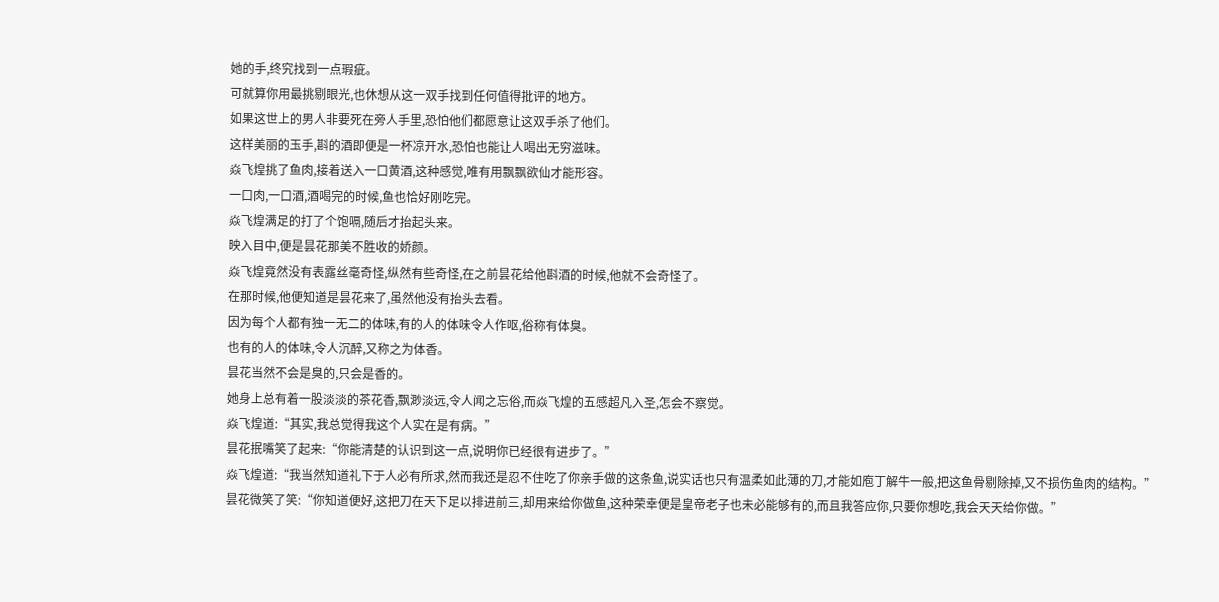她的手,终究找到一点瑕疵。
可就算你用最挑剔眼光,也休想从这一双手找到任何值得批评的地方。
如果这世上的男人非要死在旁人手里,恐怕他们都愿意让这双手杀了他们。
这样美丽的玉手,斟的酒即便是一杯凉开水,恐怕也能让人喝出无穷滋味。
焱飞煌挑了鱼肉,接着送入一口黄酒,这种感觉,唯有用飘飘欲仙才能形容。
一口肉,一口酒,酒喝完的时候,鱼也恰好刚吃完。
焱飞煌满足的打了个饱嗝,随后才抬起头来。
映入目中,便是昙花那美不胜收的娇颜。
焱飞煌竟然没有表露丝毫奇怪,纵然有些奇怪,在之前昙花给他斟酒的时候,他就不会奇怪了。
在那时候,他便知道是昙花来了,虽然他没有抬头去看。
因为每个人都有独一无二的体味,有的人的体味令人作呕,俗称有体臭。
也有的人的体味,令人沉醉,又称之为体香。
昙花当然不会是臭的,只会是香的。
她身上总有着一股淡淡的茶花香,飘渺淡远,令人闻之忘俗,而焱飞煌的五感超凡入圣,怎会不察觉。
焱飞煌道:“其实,我总觉得我这个人实在是有病。”
昙花抿嘴笑了起来:“你能清楚的认识到这一点,说明你已经很有进步了。”
焱飞煌道:“我当然知道礼下于人必有所求,然而我还是忍不住吃了你亲手做的这条鱼,说实话也只有温柔如此薄的刀,才能如庖丁解牛一般,把这鱼骨剔除掉,又不损伤鱼肉的结构。”
昙花微笑了笑:“你知道便好,这把刀在天下足以排进前三,却用来给你做鱼,这种荣幸便是皇帝老子也未必能够有的,而且我答应你,只要你想吃,我会天天给你做。”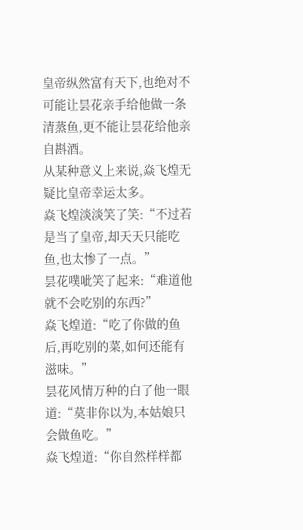皇帝纵然富有天下,也绝对不可能让昙花亲手给他做一条清蒸鱼,更不能让昙花给他亲自斟酒。
从某种意义上来说,焱飞煌无疑比皇帝幸运太多。
焱飞煌淡淡笑了笑:“不过若是当了皇帝,却天天只能吃鱼,也太惨了一点。”
昙花噗呲笑了起来:“难道他就不会吃别的东西?”
焱飞煌道:“吃了你做的鱼后,再吃别的菜,如何还能有滋味。”
昙花风情万种的白了他一眼道:“莫非你以为,本姑娘只会做鱼吃。”
焱飞煌道:“你自然样样都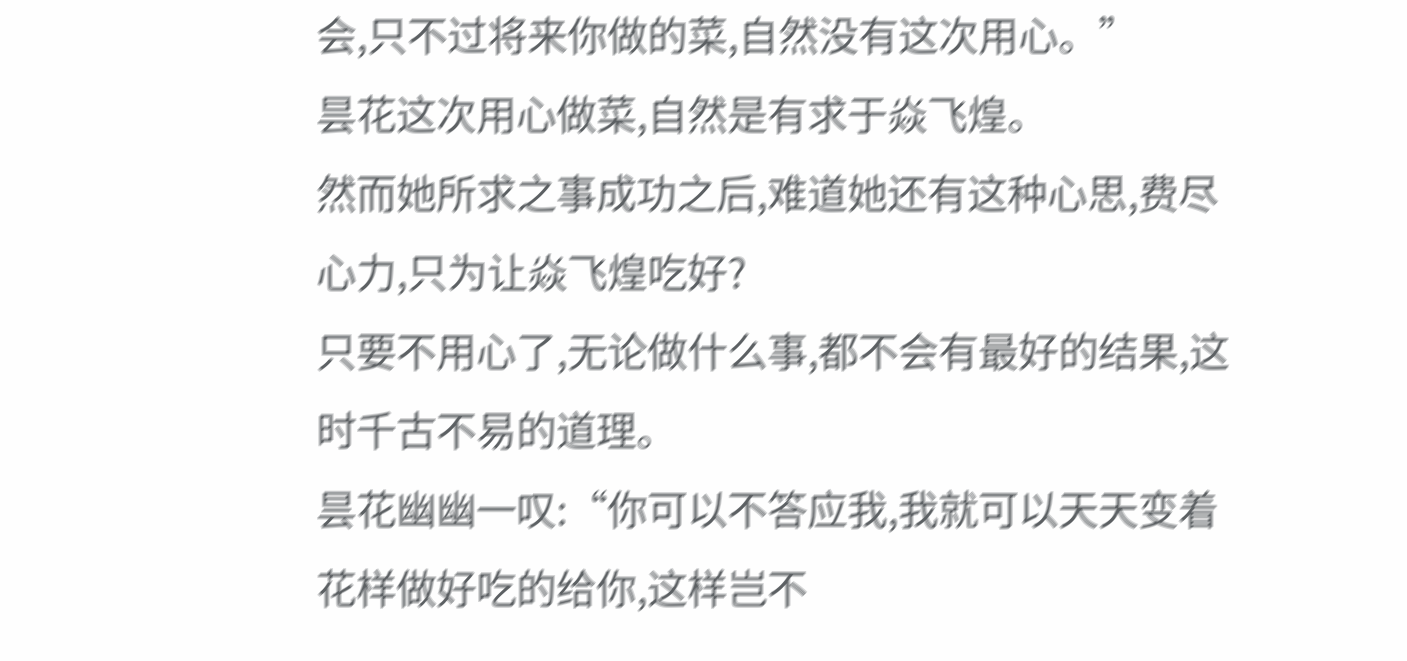会,只不过将来你做的菜,自然没有这次用心。”
昙花这次用心做菜,自然是有求于焱飞煌。
然而她所求之事成功之后,难道她还有这种心思,费尽心力,只为让焱飞煌吃好?
只要不用心了,无论做什么事,都不会有最好的结果,这时千古不易的道理。
昙花幽幽一叹:“你可以不答应我,我就可以天天变着花样做好吃的给你,这样岂不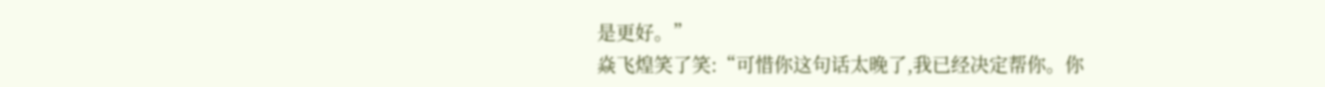是更好。”
焱飞煌笑了笑:“可惜你这句话太晚了,我已经决定帮你。你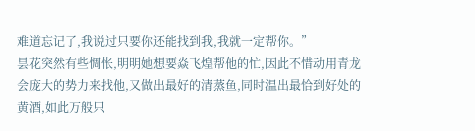难道忘记了,我说过只要你还能找到我,我就一定帮你。”
昙花突然有些惆怅,明明她想要焱飞煌帮他的忙,因此不惜动用青龙会庞大的势力来找他,又做出最好的清蒸鱼,同时温出最恰到好处的黄酒,如此万般只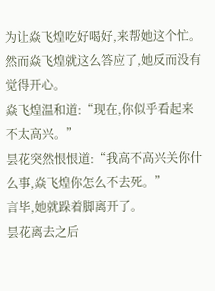为让焱飞煌吃好喝好,来帮她这个忙。
然而焱飞煌就这么答应了,她反而没有觉得开心。
焱飞煌温和道:“现在,你似乎看起来不太高兴。”
昙花突然恨恨道:“我高不高兴关你什么事,焱飞煌你怎么不去死。”
言毕,她就跺着脚离开了。
昙花离去之后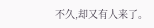不久,却又有人来了。